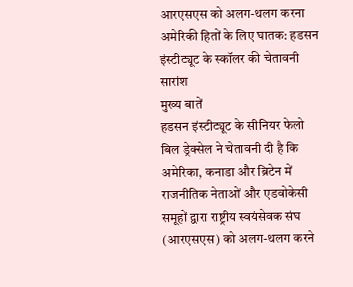आरएसएस को अलग-थलग करना अमेरिकी हितों के लिए घातक: हडसन इंस्टीट्यूट के स्कॉलर की चेतावनी
सारांश
मुख्य बातें
हडसन इंस्टीट्यूट के सीनियर फेलो बिल ड्रेक्सेल ने चेतावनी दी है कि अमेरिका, कनाडा और ब्रिटेन में राजनीतिक नेताओं और एडवोकेसी समूहों द्वारा राष्ट्रीय स्वयंसेवक संघ (आरएसएस) को अलग-थलग करने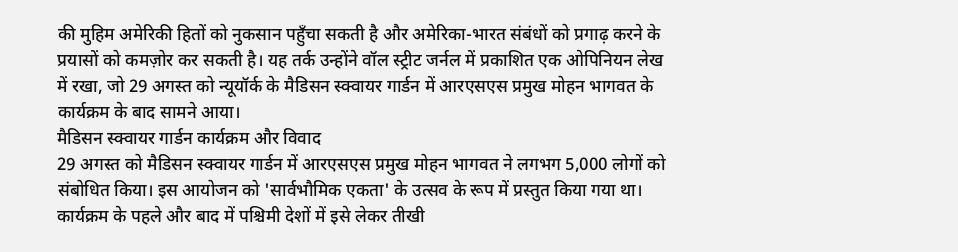की मुहिम अमेरिकी हितों को नुकसान पहुँचा सकती है और अमेरिका-भारत संबंधों को प्रगाढ़ करने के प्रयासों को कमज़ोर कर सकती है। यह तर्क उन्होंने वॉल स्ट्रीट जर्नल में प्रकाशित एक ओपिनियन लेख में रखा, जो 29 अगस्त को न्यूयॉर्क के मैडिसन स्क्वायर गार्डन में आरएसएस प्रमुख मोहन भागवत के कार्यक्रम के बाद सामने आया।
मैडिसन स्क्वायर गार्डन कार्यक्रम और विवाद
29 अगस्त को मैडिसन स्क्वायर गार्डन में आरएसएस प्रमुख मोहन भागवत ने लगभग 5,000 लोगों को संबोधित किया। इस आयोजन को 'सार्वभौमिक एकता' के उत्सव के रूप में प्रस्तुत किया गया था। कार्यक्रम के पहले और बाद में पश्चिमी देशों में इसे लेकर तीखी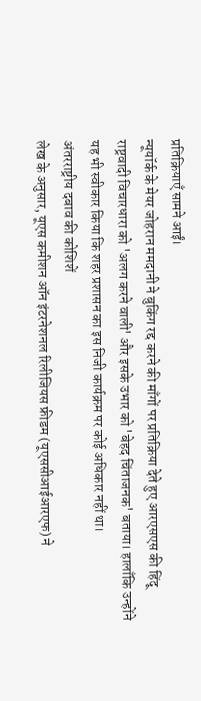प्रतिक्रियाएँ सामने आईं।
न्यूयॉर्क के मेयर जोहरान ममदानी ने बुकिंग रद्द करने की माँगों पर प्रतिक्रिया देते हुए आरएसएस की हिंदू राष्ट्रवादी विचारधारा को 'अलग करने वाली' और इसके उभार को 'बेहद चिंताजनक' बताया। हालाँकि उन्होंने यह भी स्वीकार किया कि शहर प्रशासन का इस निजी कार्यक्रम पर कोई अधिकार नहीं था।
अंतरराष्ट्रीय दबाव की कोशिशें
लेख के अनुसार, यूएस कमीशन ऑन इंटरनेशनल रिलीजियस फ्रीडम (यूएससीआईआरएफ) ने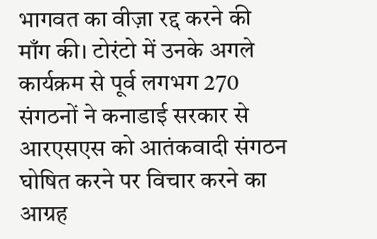भागवत का वीज़ा रद्द करने की माँग की। टोरंटो में उनके अगले कार्यक्रम से पूर्व लगभग 270 संगठनों ने कनाडाई सरकार से आरएसएस को आतंकवादी संगठन घोषित करने पर विचार करने का आग्रह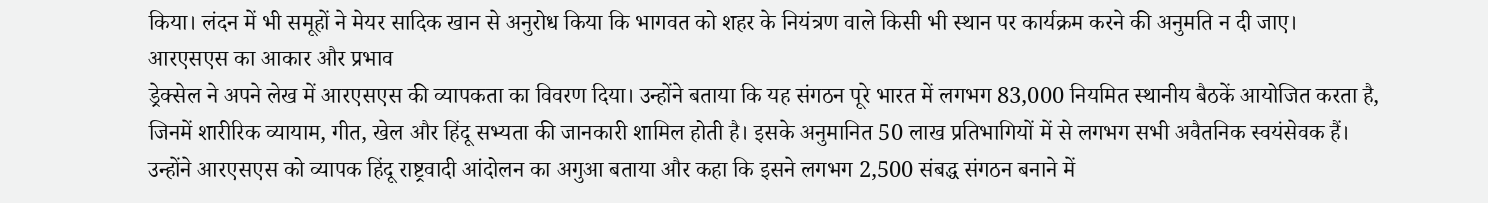किया। लंदन में भी समूहों ने मेयर सादिक खान से अनुरोध किया कि भागवत को शहर के नियंत्रण वाले किसी भी स्थान पर कार्यक्रम करने की अनुमति न दी जाए।
आरएसएस का आकार और प्रभाव
ड्रेक्सेल ने अपने लेख में आरएसएस की व्यापकता का विवरण दिया। उन्होंने बताया कि यह संगठन पूरे भारत में लगभग 83,000 नियमित स्थानीय बैठकें आयोजित करता है, जिनमें शारीरिक व्यायाम, गीत, खेल और हिंदू सभ्यता की जानकारी शामिल होती है। इसके अनुमानित 50 लाख प्रतिभागियों में से लगभग सभी अवैतनिक स्वयंसेवक हैं।
उन्होंने आरएसएस को व्यापक हिंदू राष्ट्रवादी आंदोलन का अगुआ बताया और कहा कि इसने लगभग 2,500 संबद्ध संगठन बनाने में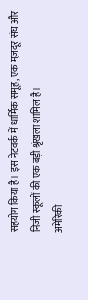सहयोग किया है। इस नेटवर्क में धार्मिक समूह, एक मज़दूर संघ और निजी स्कूलों की एक बड़ी श्रृंखला शामिल है।
अमेरिकी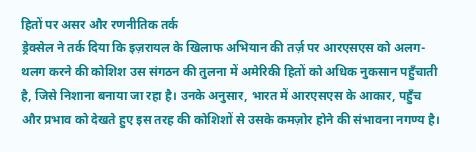हितों पर असर और रणनीतिक तर्क
ड्रेक्सेल ने तर्क दिया कि इज़रायल के खिलाफ अभियान की तर्ज़ पर आरएसएस को अलग-थलग करने की कोशिश उस संगठन की तुलना में अमेरिकी हितों को अधिक नुकसान पहुँचाती है, जिसे निशाना बनाया जा रहा है। उनके अनुसार, भारत में आरएसएस के आकार, पहुँच और प्रभाव को देखते हुए इस तरह की कोशिशों से उसके कमज़ोर होने की संभावना नगण्य है।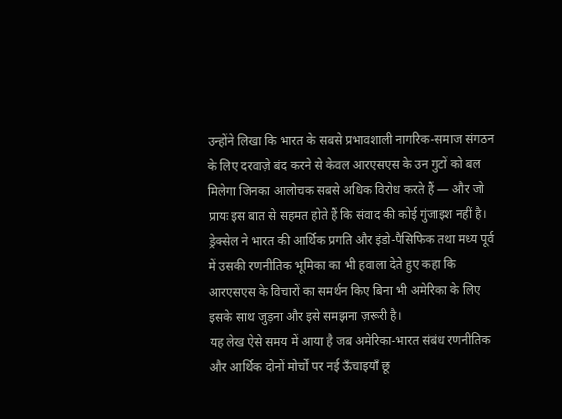उन्होंने लिखा कि भारत के सबसे प्रभावशाली नागरिक-समाज संगठन के लिए दरवाज़े बंद करने से केवल आरएसएस के उन गुटों को बल मिलेगा जिनका आलोचक सबसे अधिक विरोध करते हैं — और जो प्रायः इस बात से सहमत होते हैं कि संवाद की कोई गुंजाइश नहीं है। ड्रेक्सेल ने भारत की आर्थिक प्रगति और इंडो-पैसिफिक तथा मध्य पूर्व में उसकी रणनीतिक भूमिका का भी हवाला देते हुए कहा कि आरएसएस के विचारों का समर्थन किए बिना भी अमेरिका के लिए इसके साथ जुड़ना और इसे समझना ज़रूरी है।
यह लेख ऐसे समय में आया है जब अमेरिका-भारत संबंध रणनीतिक और आर्थिक दोनों मोर्चों पर नई ऊँचाइयाँ छू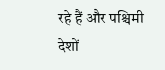रहे हैं और पश्चिमी देशों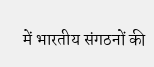में भारतीय संगठनों की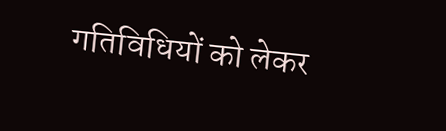गतिविधियों को लेकर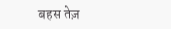बहस तेज़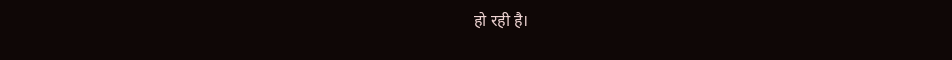हो रही है।